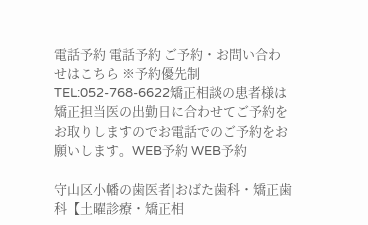電話予約 電話予約 ご予約・お問い合わせはこちら ※予約優先制 TEL:052-768-6622矯正相談の患者様は矯正担当医の出勤日に合わせてご予約をお取りしますのでお電話でのご予約をお願いします。WEB予約 WEB予約

守山区小幡の歯医者|おばた歯科・矯正歯科【土曜診療・矯正相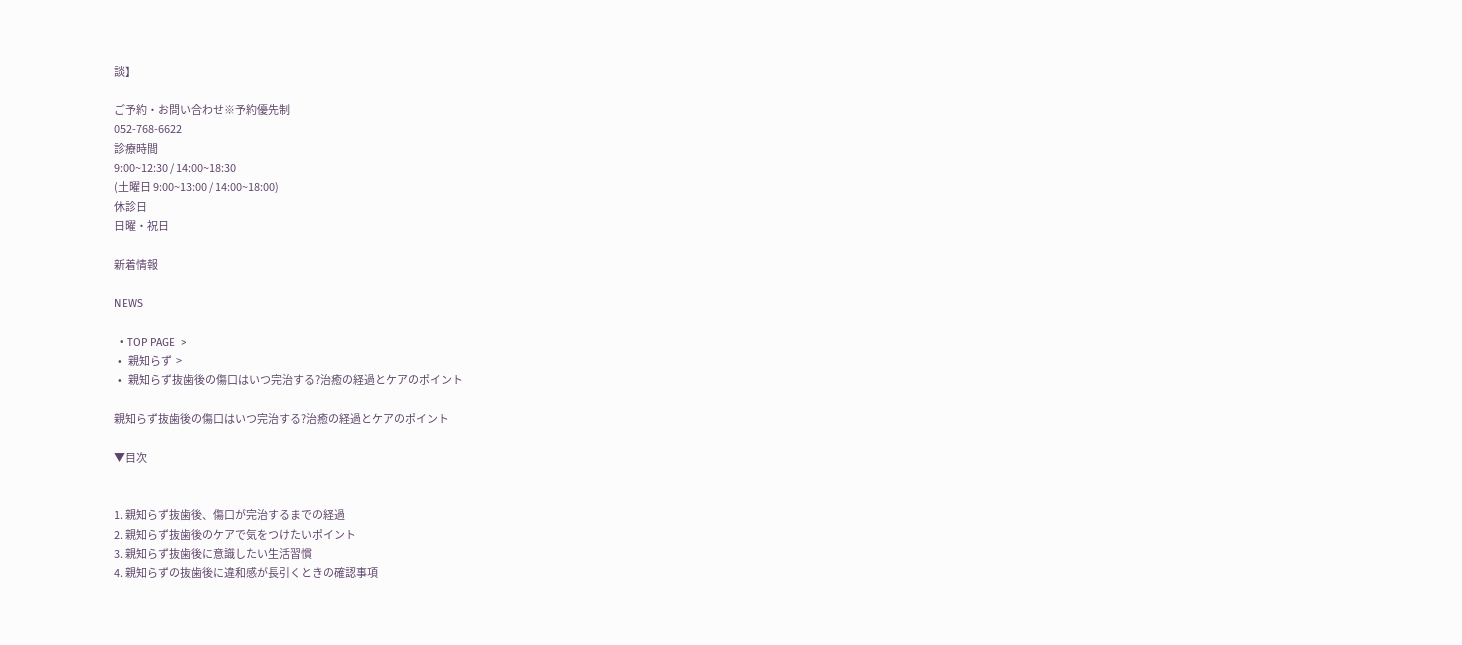談】

ご予約・お問い合わせ※予約優先制
052-768-6622
診療時間
9:00~12:30 / 14:00~18:30
(土曜日 9:00~13:00 / 14:00~18:00)
休診日
日曜・祝日

新着情報

NEWS

  • TOP PAGE  >
  •   親知らず  >
  •   親知らず抜歯後の傷口はいつ完治する?治癒の経過とケアのポイント

親知らず抜歯後の傷口はいつ完治する?治癒の経過とケアのポイント

▼目次


1. 親知らず抜歯後、傷口が完治するまでの経過
2. 親知らず抜歯後のケアで気をつけたいポイント
3. 親知らず抜歯後に意識したい生活習慣
4. 親知らずの抜歯後に違和感が長引くときの確認事項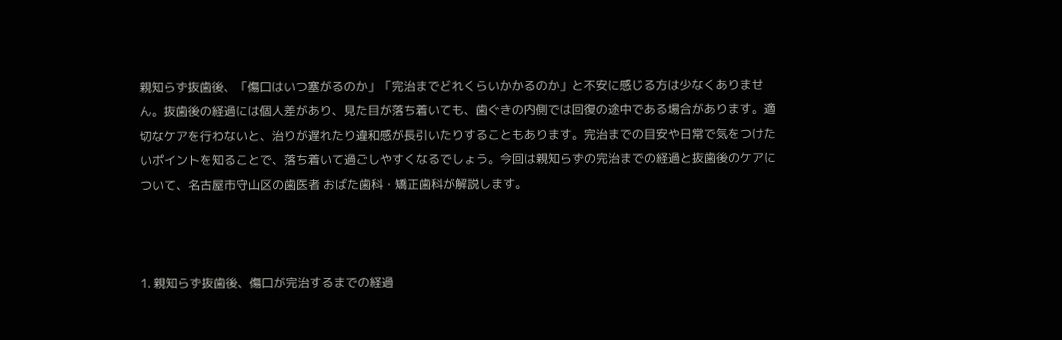親知らず抜歯後、「傷口はいつ塞がるのか」「完治までどれくらいかかるのか」と不安に感じる方は少なくありません。抜歯後の経過には個人差があり、見た目が落ち着いても、歯ぐきの内側では回復の途中である場合があります。適切なケアを行わないと、治りが遅れたり違和感が長引いたりすることもあります。完治までの目安や日常で気をつけたいポイントを知ることで、落ち着いて過ごしやすくなるでしょう。今回は親知らずの完治までの経過と抜歯後のケアについて、名古屋市守山区の歯医者 おばた歯科・矯正歯科が解説します。



1. 親知らず抜歯後、傷口が完治するまでの経過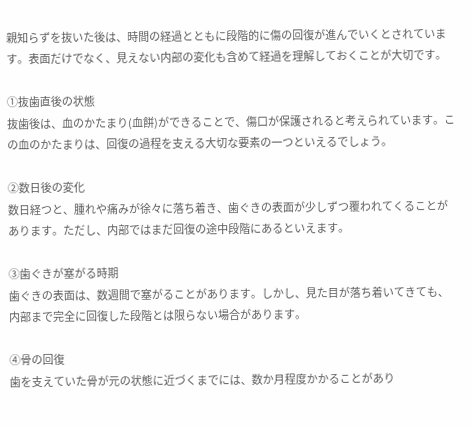親知らずを抜いた後は、時間の経過とともに段階的に傷の回復が進んでいくとされています。表面だけでなく、見えない内部の変化も含めて経過を理解しておくことが大切です。

①抜歯直後の状態
抜歯後は、血のかたまり(血餅)ができることで、傷口が保護されると考えられています。この血のかたまりは、回復の過程を支える大切な要素の一つといえるでしょう。

②数日後の変化
数日経つと、腫れや痛みが徐々に落ち着き、歯ぐきの表面が少しずつ覆われてくることがあります。ただし、内部ではまだ回復の途中段階にあるといえます。

③歯ぐきが塞がる時期
歯ぐきの表面は、数週間で塞がることがあります。しかし、見た目が落ち着いてきても、内部まで完全に回復した段階とは限らない場合があります。

④骨の回復
歯を支えていた骨が元の状態に近づくまでには、数か月程度かかることがあり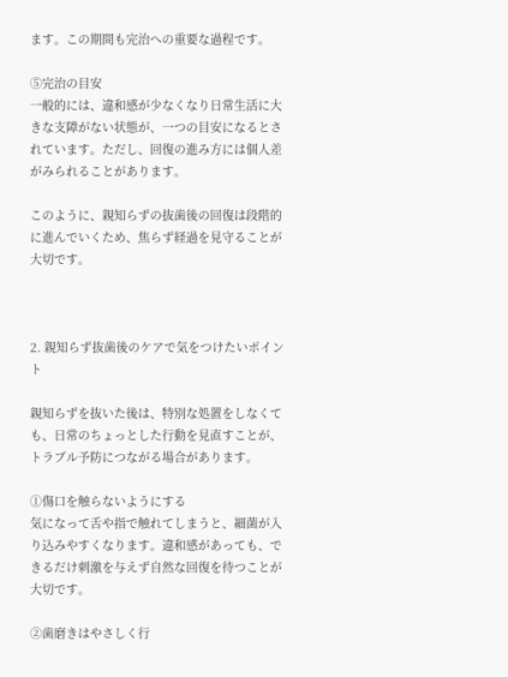ます。この期間も完治への重要な過程です。

⑤完治の目安
一般的には、違和感が少なくなり日常生活に大きな支障がない状態が、一つの目安になるとされています。ただし、回復の進み方には個人差がみられることがあります。

このように、親知らずの抜歯後の回復は段階的に進んでいくため、焦らず経過を見守ることが大切です。



2. 親知らず抜歯後のケアで気をつけたいポイント

親知らずを抜いた後は、特別な処置をしなくても、日常のちょっとした行動を見直すことが、トラブル予防につながる場合があります。

①傷口を触らないようにする
気になって舌や指で触れてしまうと、細菌が入り込みやすくなります。違和感があっても、できるだけ刺激を与えず自然な回復を待つことが大切です。

②歯磨きはやさしく行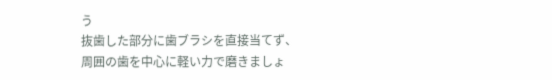う
抜歯した部分に歯ブラシを直接当てず、周囲の歯を中心に軽い力で磨きましょ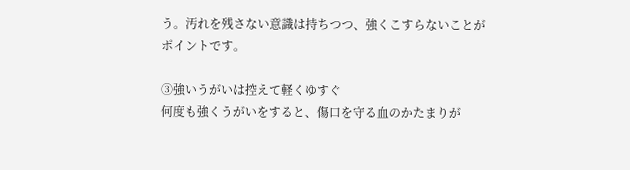う。汚れを残さない意識は持ちつつ、強くこすらないことがポイントです。

③強いうがいは控えて軽くゆすぐ
何度も強くうがいをすると、傷口を守る血のかたまりが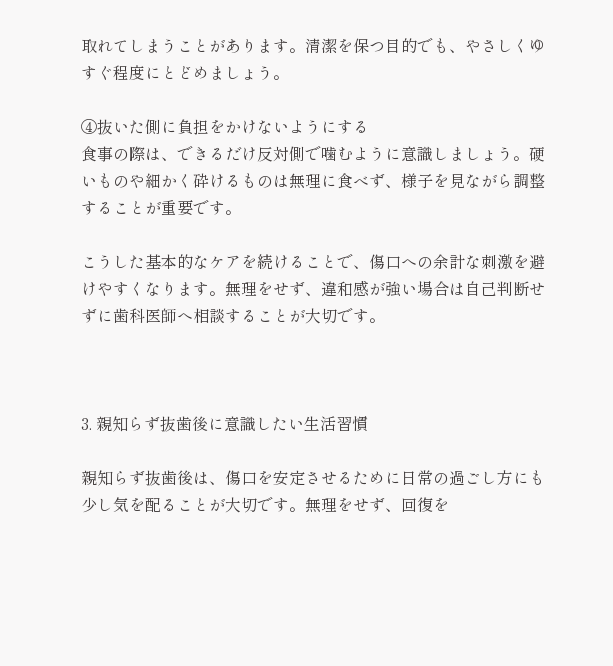取れてしまうことがあります。清潔を保つ目的でも、やさしくゆすぐ程度にとどめましょう。

④抜いた側に負担をかけないようにする
食事の際は、できるだけ反対側で噛むように意識しましょう。硬いものや細かく砕けるものは無理に食べず、様子を見ながら調整することが重要です。

こうした基本的なケアを続けることで、傷口への余計な刺激を避けやすくなります。無理をせず、違和感が強い場合は自己判断せずに歯科医師へ相談することが大切です。



3. 親知らず抜歯後に意識したい生活習慣

親知らず抜歯後は、傷口を安定させるために日常の過ごし方にも少し気を配ることが大切です。無理をせず、回復を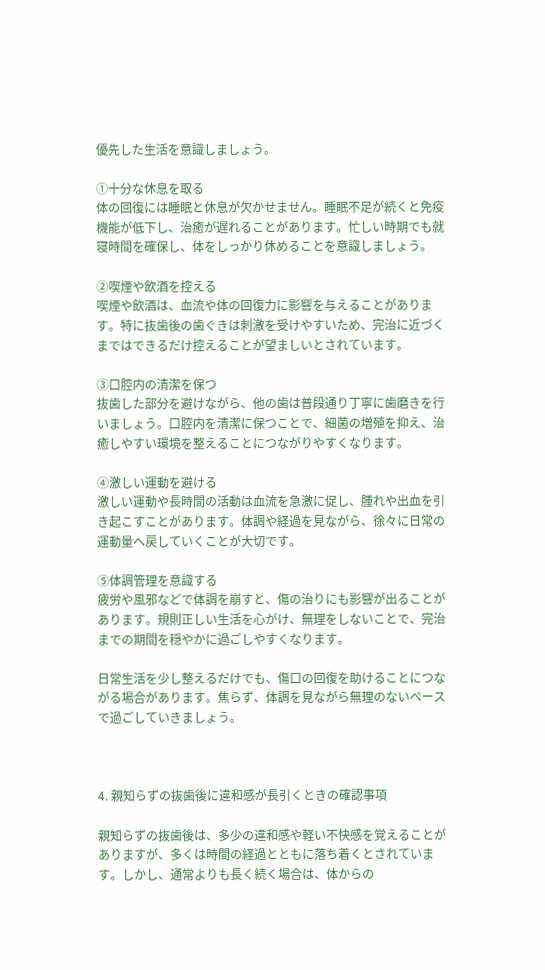優先した生活を意識しましょう。

①十分な休息を取る
体の回復には睡眠と休息が欠かせません。睡眠不足が続くと免疫機能が低下し、治癒が遅れることがあります。忙しい時期でも就寝時間を確保し、体をしっかり休めることを意識しましょう。

②喫煙や飲酒を控える
喫煙や飲酒は、血流や体の回復力に影響を与えることがあります。特に抜歯後の歯ぐきは刺激を受けやすいため、完治に近づくまではできるだけ控えることが望ましいとされています。

③口腔内の清潔を保つ
抜歯した部分を避けながら、他の歯は普段通り丁寧に歯磨きを行いましょう。口腔内を清潔に保つことで、細菌の増殖を抑え、治癒しやすい環境を整えることにつながりやすくなります。

④激しい運動を避ける
激しい運動や長時間の活動は血流を急激に促し、腫れや出血を引き起こすことがあります。体調や経過を見ながら、徐々に日常の運動量へ戻していくことが大切です。

⑤体調管理を意識する
疲労や風邪などで体調を崩すと、傷の治りにも影響が出ることがあります。規則正しい生活を心がけ、無理をしないことで、完治までの期間を穏やかに過ごしやすくなります。

日常生活を少し整えるだけでも、傷口の回復を助けることにつながる場合があります。焦らず、体調を見ながら無理のないペースで過ごしていきましょう。



4. 親知らずの抜歯後に違和感が長引くときの確認事項

親知らずの抜歯後は、多少の違和感や軽い不快感を覚えることがありますが、多くは時間の経過とともに落ち着くとされています。しかし、通常よりも長く続く場合は、体からの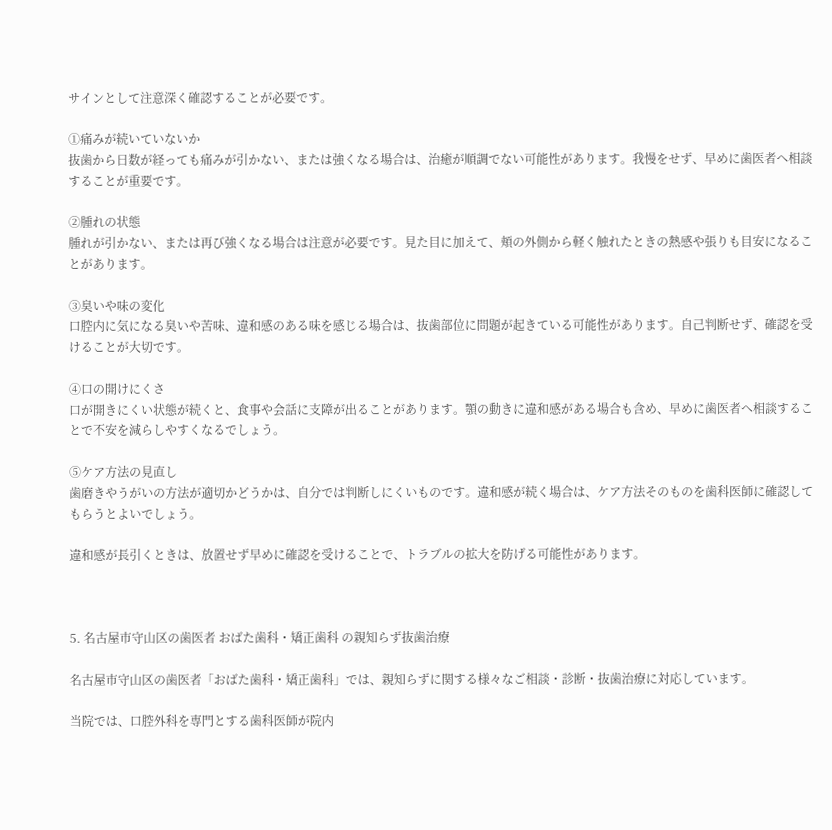サインとして注意深く確認することが必要です。

①痛みが続いていないか
抜歯から日数が経っても痛みが引かない、または強くなる場合は、治癒が順調でない可能性があります。我慢をせず、早めに歯医者へ相談することが重要です。

②腫れの状態
腫れが引かない、または再び強くなる場合は注意が必要です。見た目に加えて、頬の外側から軽く触れたときの熱感や張りも目安になることがあります。

③臭いや味の変化
口腔内に気になる臭いや苦味、違和感のある味を感じる場合は、抜歯部位に問題が起きている可能性があります。自己判断せず、確認を受けることが大切です。

④口の開けにくさ
口が開きにくい状態が続くと、食事や会話に支障が出ることがあります。顎の動きに違和感がある場合も含め、早めに歯医者へ相談することで不安を減らしやすくなるでしょう。

⑤ケア方法の見直し
歯磨きやうがいの方法が適切かどうかは、自分では判断しにくいものです。違和感が続く場合は、ケア方法そのものを歯科医師に確認してもらうとよいでしょう。

違和感が長引くときは、放置せず早めに確認を受けることで、トラブルの拡大を防げる可能性があります。



5. 名古屋市守山区の歯医者 おばた歯科・矯正歯科 の親知らず抜歯治療

名古屋市守山区の歯医者「おばた歯科・矯正歯科」では、親知らずに関する様々なご相談・診断・抜歯治療に対応しています。

当院では、口腔外科を専門とする歯科医師が院内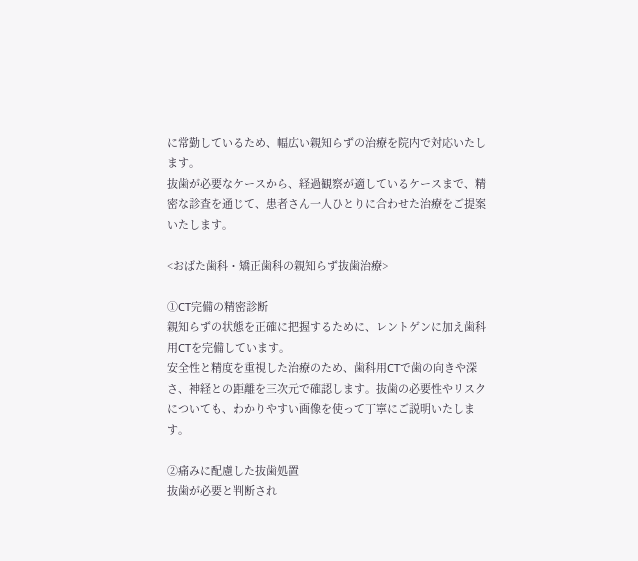に常勤しているため、幅広い親知らずの治療を院内で対応いたします。
抜歯が必要なケースから、経過観察が適しているケースまで、精密な診査を通じて、患者さん一人ひとりに合わせた治療をご提案いたします。

<おばた歯科・矯正歯科の親知らず抜歯治療>

①CT完備の精密診断
親知らずの状態を正確に把握するために、レントゲンに加え歯科用CTを完備しています。
安全性と精度を重視した治療のため、歯科用CTで歯の向きや深さ、神経との距離を三次元で確認します。抜歯の必要性やリスクについても、わかりやすい画像を使って丁寧にご説明いたします。

②痛みに配慮した抜歯処置
抜歯が必要と判断され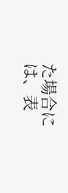た場合には、表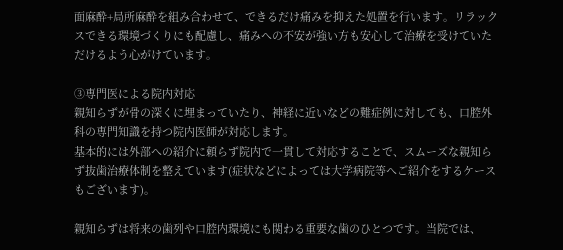面麻酔+局所麻酔を組み合わせて、できるだけ痛みを抑えた処置を行います。リラックスできる環境づくりにも配慮し、痛みへの不安が強い方も安心して治療を受けていただけるよう心がけています。

③専門医による院内対応
親知らずが骨の深くに埋まっていたり、神経に近いなどの難症例に対しても、口腔外科の専門知識を持つ院内医師が対応します。
基本的には外部への紹介に頼らず院内で一貫して対応することで、スムーズな親知らず抜歯治療体制を整えています(症状などによっては大学病院等へご紹介をするケースもございます)。

親知らずは将来の歯列や口腔内環境にも関わる重要な歯のひとつです。当院では、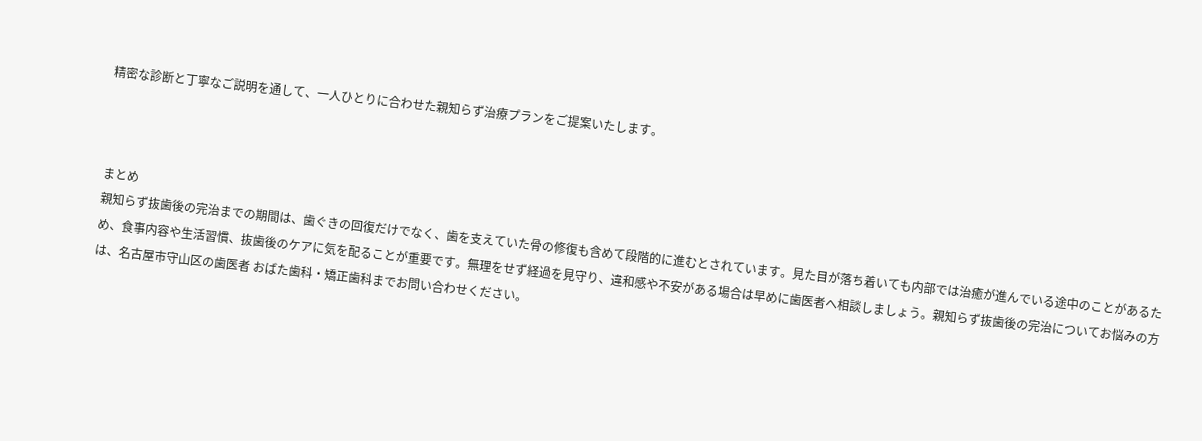精密な診断と丁寧なご説明を通して、一人ひとりに合わせた親知らず治療プランをご提案いたします。



まとめ
親知らず抜歯後の完治までの期間は、歯ぐきの回復だけでなく、歯を支えていた骨の修復も含めて段階的に進むとされています。見た目が落ち着いても内部では治癒が進んでいる途中のことがあるため、食事内容や生活習慣、抜歯後のケアに気を配ることが重要です。無理をせず経過を見守り、違和感や不安がある場合は早めに歯医者へ相談しましょう。親知らず抜歯後の完治についてお悩みの方は、名古屋市守山区の歯医者 おばた歯科・矯正歯科までお問い合わせください。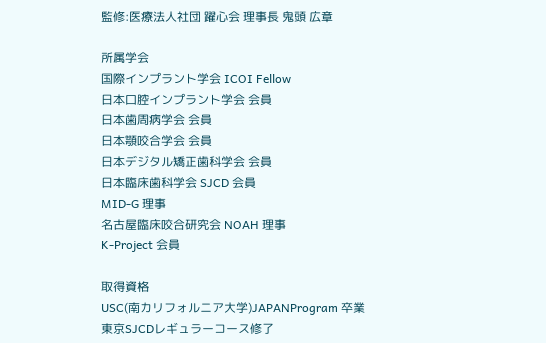監修:医療法人社団 躍心会 理事長 鬼頭 広章

所属学会
国際インプラント学会 ICOI Fellow
日本口腔インプラント学会 会員
日本歯周病学会 会員
日本顎咬合学会 会員
日本デジタル矯正歯科学会 会員
日本臨床歯科学会 SJCD 会員
MID-G 理事
名古屋臨床咬合研究会 NOAH 理事
K-Project 会員

取得資格
USC(南カリフォルニア大学)JAPANProgram 卒業
東京SJCDレギュラーコース修了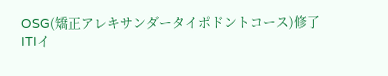OSG(矯正アレキサンダータイポドントコース)修了
ITIイ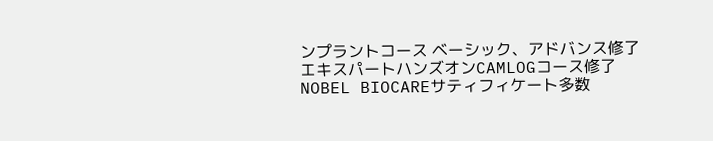ンプラントコース ベーシック、アドバンス修了
エキスパートハンズオンCAMLOGコース修了
NOBEL BIOCAREサティフィケート多数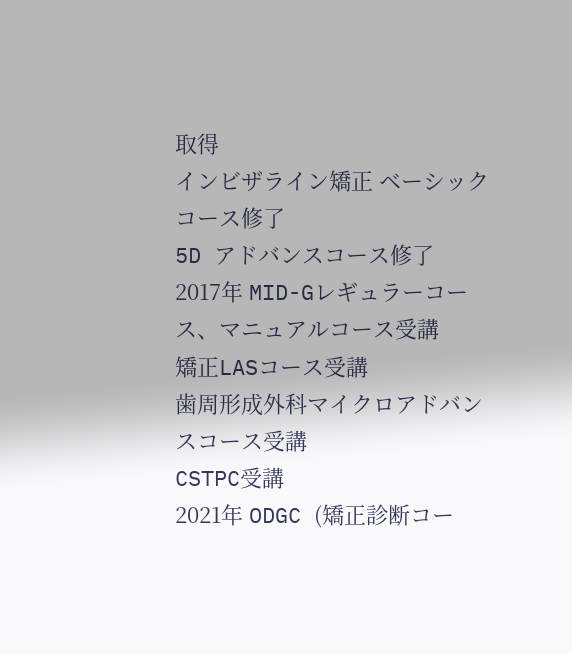取得
インビザライン矯正 ベーシックコース修了
5D アドバンスコース修了
2017年 MID-Gレギュラーコース、マニュアルコース受講
矯正LASコース受講
歯周形成外科マイクロアドバンスコース受講
CSTPC受講
2021年 ODGC (矯正診断コー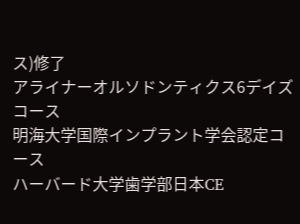ス)修了
アライナーオルソドンティクス6デイズコース
明海大学国際インプラント学会認定コース
ハーバード大学歯学部日本CE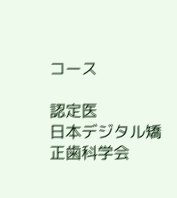コース

認定医
日本デジタル矯正歯科学会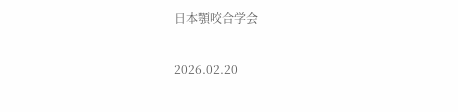日本顎咬合学会

2026.02.20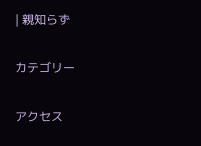| 親知らず

カテゴリー

アクセス